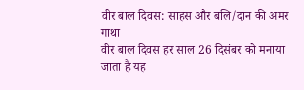वीर बाल दिवस: साहस और बलि/दान की अमर गाथा
वीर बाल दिवस हर साल 26 दिसंबर को मनाया जाता है यह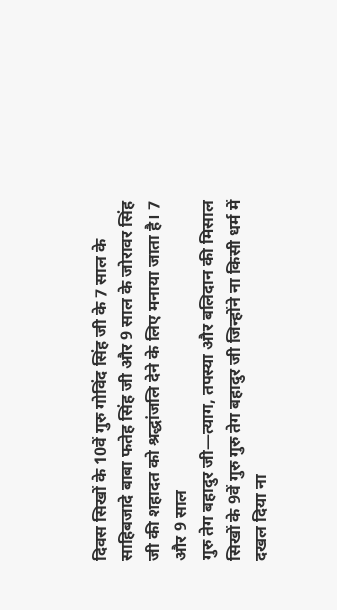दिवस सिखों के 10वें गुरु गोविंद सिंह जी के 7 साल के साहिबजादे बाबा फतेह सिंह जी और 9 साल के जोरावर सिंह जी की शहादत को श्रद्धांजलि देने के लिए मनाया जाता है। 7 और 9 साल
गुरु तेग बहादुर जी—त्याग, तपस्या और बलिदान की मिसाल
सिखों के 9वें गुरु गुरु तेग बहादुर जी जिन्होंने ना किसी धर्म में दखल दिया ना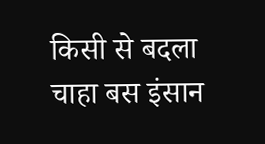किसी से बदला चाहा बस इंसान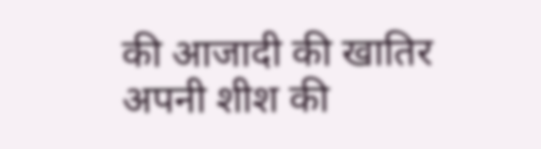की आजादी की खातिर अपनी शीश की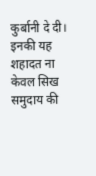कुर्बानी दे दी। इनकी यह शहादत ना केवल सिख समुदाय की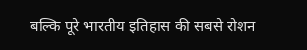बल्कि पूरे भारतीय इतिहास की सबसे रोशन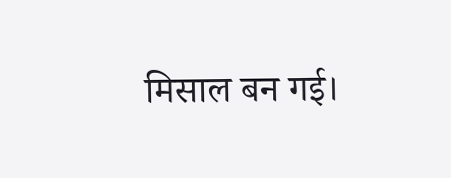मिसाल बन गई।